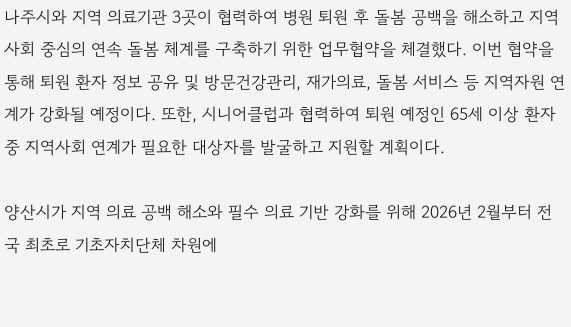나주시와 지역 의료기관 3곳이 협력하여 병원 퇴원 후 돌봄 공백을 해소하고 지역사회 중심의 연속 돌봄 체계를 구축하기 위한 업무협약을 체결했다. 이번 협약을 통해 퇴원 환자 정보 공유 및 방문건강관리, 재가의료, 돌봄 서비스 등 지역자원 연계가 강화될 예정이다. 또한, 시니어클럽과 협력하여 퇴원 예정인 65세 이상 환자 중 지역사회 연계가 필요한 대상자를 발굴하고 지원할 계획이다.

양산시가 지역 의료 공백 해소와 필수 의료 기반 강화를 위해 2026년 2월부터 전국 최초로 기초자치단체 차원에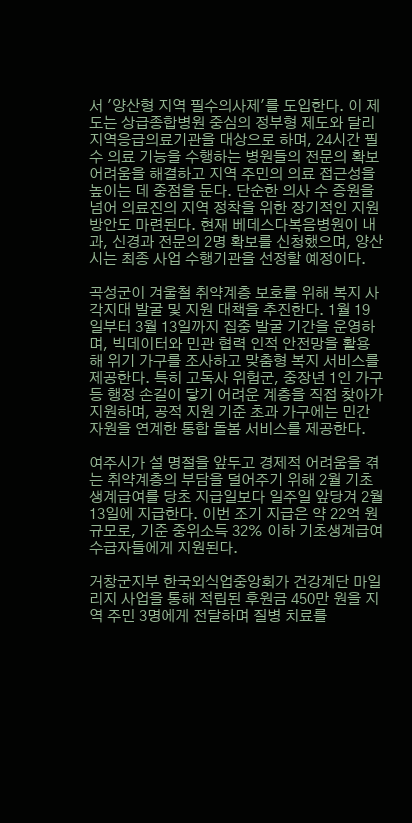서 '양산형 지역 필수의사제'를 도입한다. 이 제도는 상급종합병원 중심의 정부형 제도와 달리 지역응급의료기관을 대상으로 하며, 24시간 필수 의료 기능을 수행하는 병원들의 전문의 확보 어려움을 해결하고 지역 주민의 의료 접근성을 높이는 데 중점을 둔다. 단순한 의사 수 증원을 넘어 의료진의 지역 정착을 위한 장기적인 지원 방안도 마련된다. 현재 베데스다복음병원이 내과, 신경과 전문의 2명 확보를 신청했으며, 양산시는 최종 사업 수행기관을 선정할 예정이다.

곡성군이 겨울철 취약계층 보호를 위해 복지 사각지대 발굴 및 지원 대책을 추진한다. 1월 19일부터 3월 13일까지 집중 발굴 기간을 운영하며, 빅데이터와 민관 협력 인적 안전망을 활용해 위기 가구를 조사하고 맞춤형 복지 서비스를 제공한다. 특히 고독사 위험군, 중장년 1인 가구 등 행정 손길이 닿기 어려운 계층을 직접 찾아가 지원하며, 공적 지원 기준 초과 가구에는 민간 자원을 연계한 통합 돌봄 서비스를 제공한다.

여주시가 설 명절을 앞두고 경제적 어려움을 겪는 취약계층의 부담을 덜어주기 위해 2월 기초생계급여를 당초 지급일보다 일주일 앞당겨 2월 13일에 지급한다. 이번 조기 지급은 약 22억 원 규모로, 기준 중위소득 32% 이하 기초생계급여 수급자들에게 지원된다.

거창군지부 한국외식업중앙회가 건강계단 마일리지 사업을 통해 적립된 후원금 450만 원을 지역 주민 3명에게 전달하며 질병 치료를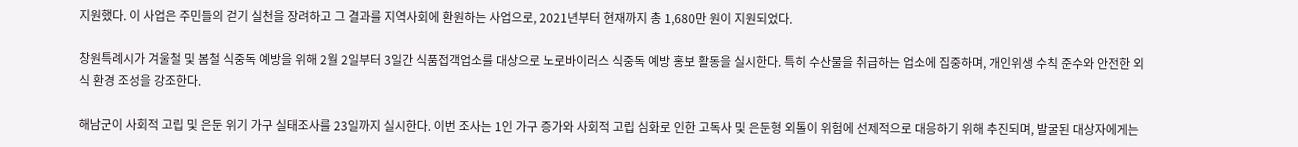지원했다. 이 사업은 주민들의 걷기 실천을 장려하고 그 결과를 지역사회에 환원하는 사업으로, 2021년부터 현재까지 총 1,680만 원이 지원되었다.

창원특례시가 겨울철 및 봄철 식중독 예방을 위해 2월 2일부터 3일간 식품접객업소를 대상으로 노로바이러스 식중독 예방 홍보 활동을 실시한다. 특히 수산물을 취급하는 업소에 집중하며, 개인위생 수칙 준수와 안전한 외식 환경 조성을 강조한다.

해남군이 사회적 고립 및 은둔 위기 가구 실태조사를 23일까지 실시한다. 이번 조사는 1인 가구 증가와 사회적 고립 심화로 인한 고독사 및 은둔형 외톨이 위험에 선제적으로 대응하기 위해 추진되며, 발굴된 대상자에게는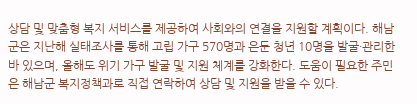상담 및 맞춤형 복지 서비스를 제공하여 사회와의 연결을 지원할 계획이다. 해남군은 지난해 실태조사를 통해 고립 가구 570명과 은둔 청년 10명을 발굴·관리한 바 있으며, 올해도 위기 가구 발굴 및 지원 체계를 강화한다. 도움이 필요한 주민은 해남군 복지정책과로 직접 연락하여 상담 및 지원을 받을 수 있다.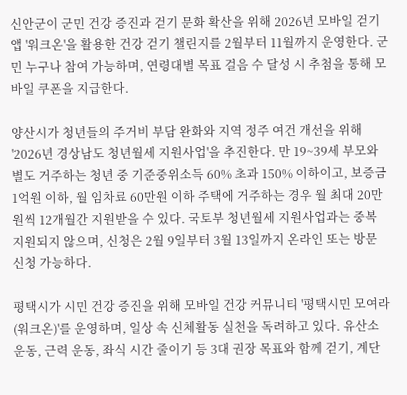신안군이 군민 건강 증진과 걷기 문화 확산을 위해 2026년 모바일 걷기 앱 '워크온'을 활용한 건강 걷기 챌린지를 2월부터 11월까지 운영한다. 군민 누구나 참여 가능하며, 연령대별 목표 걸음 수 달성 시 추첨을 통해 모바일 쿠폰을 지급한다.

양산시가 청년들의 주거비 부담 완화와 지역 정주 여건 개선을 위해 '2026년 경상남도 청년월세 지원사업'을 추진한다. 만 19~39세 부모와 별도 거주하는 청년 중 기준중위소득 60% 초과 150% 이하이고, 보증금 1억원 이하, 월 임차료 60만원 이하 주택에 거주하는 경우 월 최대 20만원씩 12개월간 지원받을 수 있다. 국토부 청년월세 지원사업과는 중복 지원되지 않으며, 신청은 2월 9일부터 3월 13일까지 온라인 또는 방문 신청 가능하다.

평택시가 시민 건강 증진을 위해 모바일 건강 커뮤니티 '평택시민 모여라(워크온)'를 운영하며, 일상 속 신체활동 실천을 독려하고 있다. 유산소 운동, 근력 운동, 좌식 시간 줄이기 등 3대 권장 목표와 함께 걷기, 계단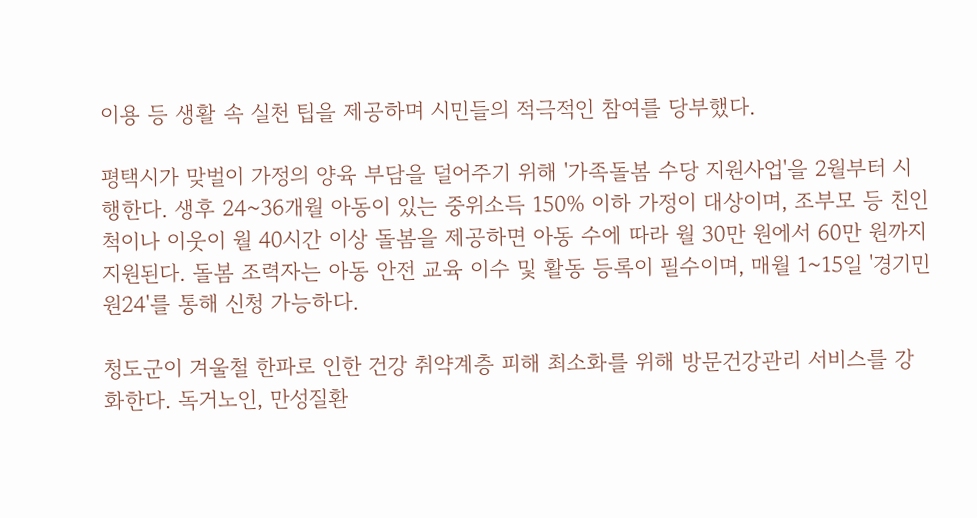이용 등 생활 속 실천 팁을 제공하며 시민들의 적극적인 참여를 당부했다.

평택시가 맞벌이 가정의 양육 부담을 덜어주기 위해 '가족돌봄 수당 지원사업'을 2월부터 시행한다. 생후 24~36개월 아동이 있는 중위소득 150% 이하 가정이 대상이며, 조부모 등 친인척이나 이웃이 월 40시간 이상 돌봄을 제공하면 아동 수에 따라 월 30만 원에서 60만 원까지 지원된다. 돌봄 조력자는 아동 안전 교육 이수 및 활동 등록이 필수이며, 매월 1~15일 '경기민원24'를 통해 신청 가능하다.

청도군이 겨울철 한파로 인한 건강 취약계층 피해 최소화를 위해 방문건강관리 서비스를 강화한다. 독거노인, 만성질환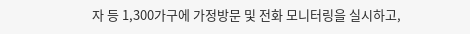자 등 1,300가구에 가정방문 및 전화 모니터링을 실시하고,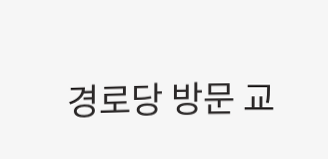경로당 방문 교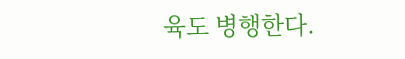육도 병행한다.